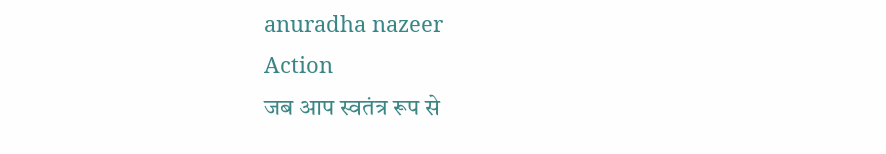anuradha nazeer
Action
जब आप स्वतंत्र रूप से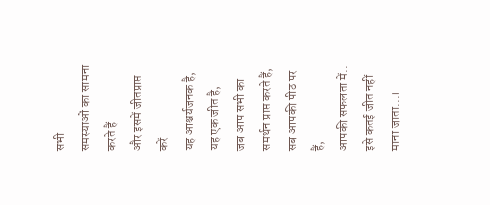सभी
समस्याओं का सामना करते हैं
और इसमें जीतप्राप्त करें
यह आश्चर्यजनक है,
यह एक जीत है,
जब आप सभी का समर्थन प्राप्त करते हैं,
सब आपकी पीठ पर हैं,
आपकी सफलता में..
इसे कतई जीत नहीं माना जाता...।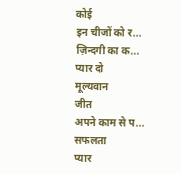कोई
इन चीजों को र...
ज़िन्दगी का क...
प्यार दो
मूल्यवान
जीत
अपने काम से प...
सफलता
प्यार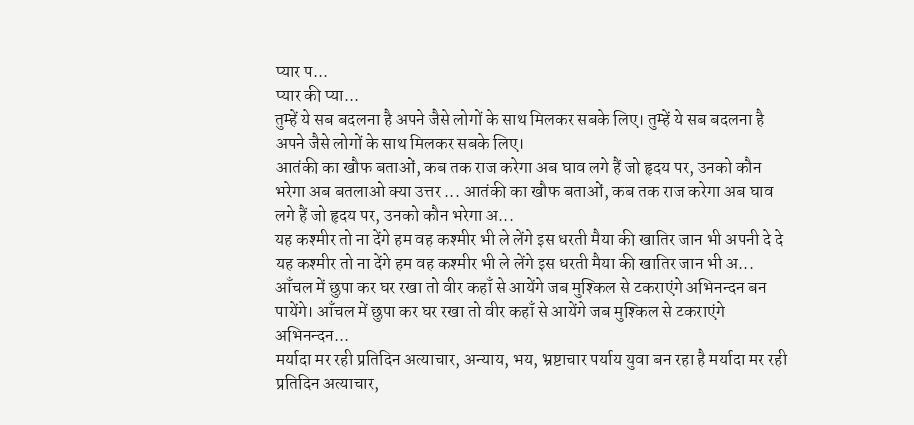प्यार प...
प्यार की प्या...
तुम्हें ये सब बदलना है अपने जैसे लोगों के साथ मिलकर सबके लिए। तुम्हें ये सब बदलना है अपने जैसे लोगों के साथ मिलकर सबके लिए।
आतंकी का खौफ बताओं, कब तक राज करेगा अब घाव लगे हैं जो हृदय पर, उनको कौन भरेगा अब बतलाओ क्या उत्तर ... आतंकी का खौफ बताओं, कब तक राज करेगा अब घाव लगे हैं जो हृदय पर, उनको कौन भरेगा अ...
यह कश्मीर तो ना देंगे हम वह कश्मीर भी ले लेंगे इस धरती मैया की खातिर जान भी अपनी दे दे यह कश्मीर तो ना देंगे हम वह कश्मीर भी ले लेंगे इस धरती मैया की खातिर जान भी अ...
आँचल में छुपा कर घर रखा तो वीर कहाँ से आयेंगे जब मुश्किल से टकराएंगे अभिनन्दन बन पायेंगे। आँचल में छुपा कर घर रखा तो वीर कहाँ से आयेंगे जब मुश्किल से टकराएंगे अभिनन्दन...
मर्यादा मर रही प्रतिदिन अत्याचार, अन्याय, भय, भ्रष्टाचार पर्याय युवा बन रहा है मर्यादा मर रही प्रतिदिन अत्याचार,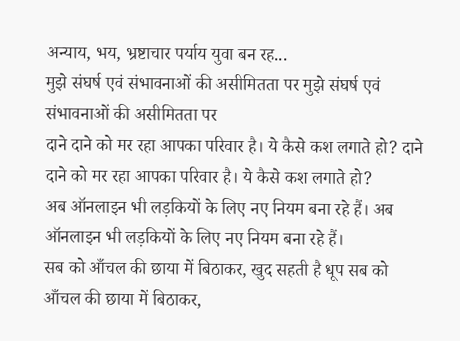अन्याय, भय, भ्रष्टाचार पर्याय युवा बन रह...
मुझे संघर्ष एवं संभावनाओं की असीमितता पर मुझे संघर्ष एवं संभावनाओं की असीमितता पर
दाने दाने को मर रहा आपका परिवार है। ये कैसे कश लगाते हो? दाने दाने को मर रहा आपका परिवार है। ये कैसे कश लगाते हो?
अब ऑनलाइन भी लड़कियों के लिए नए नियम बना रहे हैं। अब ऑनलाइन भी लड़कियों के लिए नए नियम बना रहे हैं।
सब को आँचल की छाया में बिठाकर, खुद सहती है धूप सब को आँचल की छाया में बिठाकर,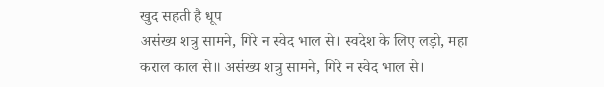खुद सहती है धूप
असंख्य शत्रु सामने, गिरे न स्वेद भाल से। स्वदेश के लिए लड़ो, महा कराल काल से॥ असंख्य शत्रु सामने, गिरे न स्वेद भाल से।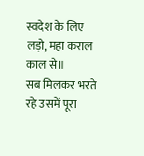स्वदेश के लिए लड़ो, महा कराल काल से॥
सब मिलकर भरते रहे उसमें पूरा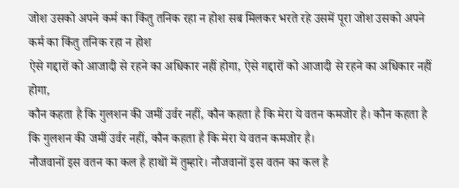जोश उसको अपने कर्म का किंतु तनिक रहा न होश सब मिलकर भरते रहे उसमें पूरा जोश उसको अपने कर्म का किंतु तनिक रहा न होश
ऐसे गद्दारों को आजादी से रहने का अधिकार नहीं होगा, ऐसे गद्दारों को आजादी से रहने का अधिकार नहीं होगा,
कौन कहता है कि गुलशन की जमीं उर्वर नहीं, कौन कहता है कि मेरा ये वतन कमजोर है। कौन कहता है कि गुलशन की जमीं उर्वर नहीं, कौन कहता है कि मेरा ये वतन कमजोर है।
नौजवानों इस वतन का कल है हाथों में तुम्हारे। नौजवानों इस वतन का कल है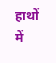हाथों में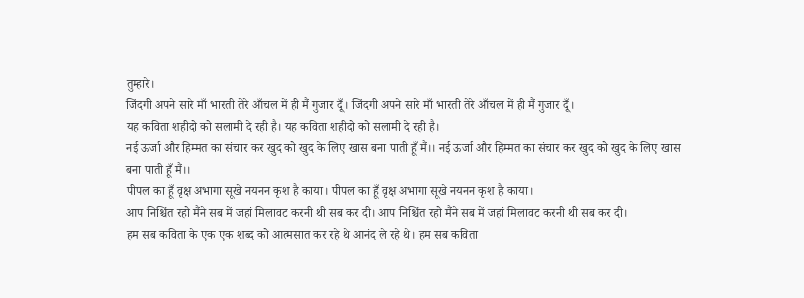तुम्हारे।
जिंदगी अपने सारे माँ भारती तेरे आँचल में ही मैं गुजार दूँ। जिंदगी अपने सारे माँ भारती तेरे आँचल में ही मैं गुजार दूँ।
यह कविता शहीदो को सलामी दे रही है। यह कविता शहीदो को सलामी दे रही है।
नई ऊर्जा और हिम्मत का संचार कर खुद को खुद के लिए खास बना पाती हूँ मैं।। नई ऊर्जा और हिम्मत का संचार कर खुद को खुद के लिए खास बना पाती हूँ मैं।।
पीपल का हूँ वृक्ष अभागा सूखे नयनन कृश है काया। पीपल का हूँ वृक्ष अभागा सूखे नयनन कृश है काया।
आप निश्चिंत रहो मैंने सब में जहां मिलावट करनी थी सब कर दी। आप निश्चिंत रहो मैंने सब में जहां मिलावट करनी थी सब कर दी।
हम सब कविता के एक एक शब्द को आत्मसात कर रहे थे आनंद ले रहे थे। हम सब कविता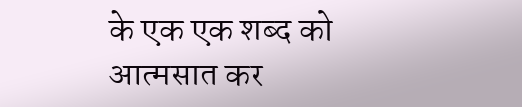के एक एक शब्द को आत्मसात कर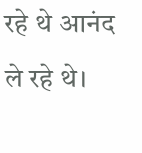रहे थे आनंद ले रहे थे।